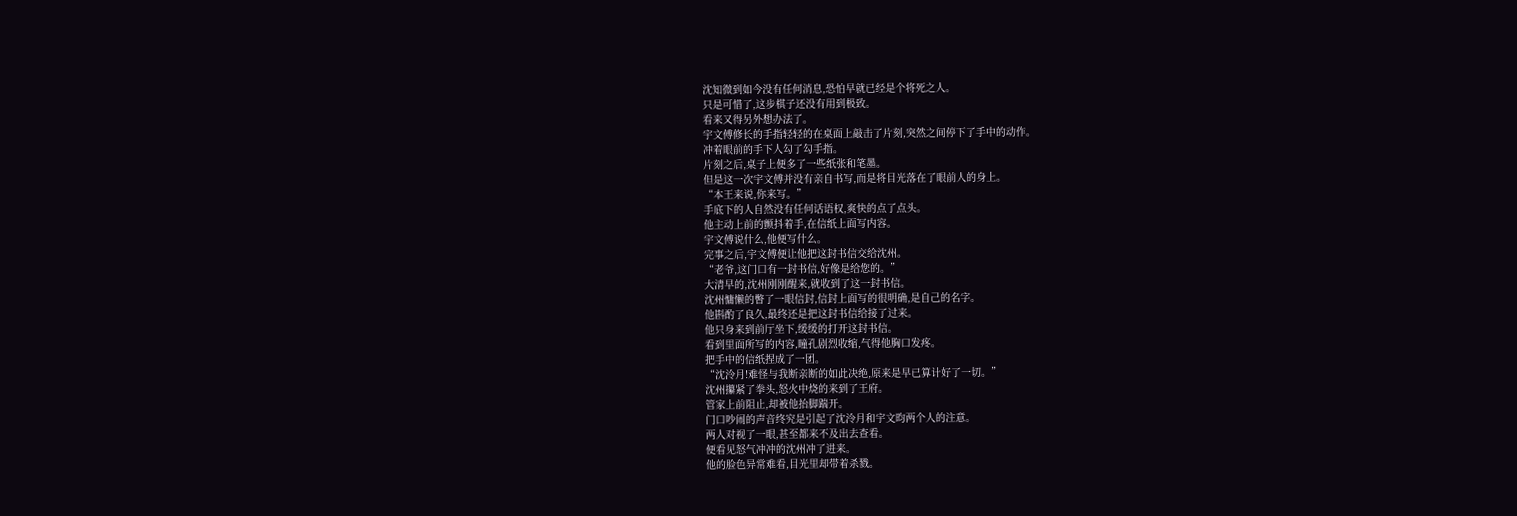沈知微到如今没有任何消息,恐怕早就已经是个将死之人。
只是可惜了,这步棋子还没有用到极致。
看来又得另外想办法了。
宇文傅修长的手指轻轻的在桌面上敲击了片刻,突然之间停下了手中的动作。
冲着眼前的手下人勾了勾手指。
片刻之后,桌子上便多了一些纸张和笔墨。
但是这一次宇文傅并没有亲自书写,而是将目光落在了眼前人的身上。
“本王来说,你来写。”
手底下的人自然没有任何话语权,爽快的点了点头。
他主动上前的颤抖着手,在信纸上面写内容。
宇文傅说什么,他便写什么。
完事之后,宇文傅便让他把这封书信交给沈州。
“老爷,这门口有一封书信,好像是给您的。”
大清早的,沈州刚刚醒来,就收到了这一封书信。
沈州慵懒的瞥了一眼信封,信封上面写的很明确,是自己的名字。
他斟酌了良久,最终还是把这封书信给接了过来。
他只身来到前厅坐下,缓缓的打开这封书信。
看到里面所写的内容,瞳孔剧烈收缩,气得他胸口发疼。
把手中的信纸捏成了一团。
“沈泠月!难怪与我断亲断的如此决绝,原来是早已算计好了一切。”
沈州攥紧了拳头,怒火中烧的来到了王府。
管家上前阻止,却被他抬脚踹开。
门口吵闹的声音终究是引起了沈泠月和宇文昀两个人的注意。
两人对视了一眼,甚至都来不及出去查看。
便看见怒气冲冲的沈州冲了进来。
他的脸色异常难看,目光里却带着杀戮。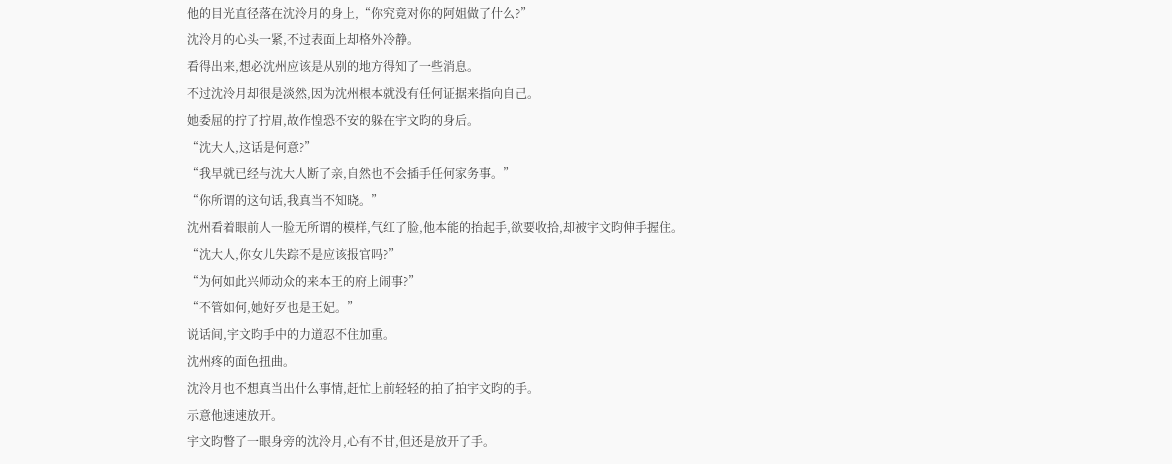他的目光直径落在沈泠月的身上,“你究竟对你的阿姐做了什么?”
沈泠月的心头一紧,不过表面上却格外冷静。
看得出来,想必沈州应该是从别的地方得知了一些消息。
不过沈泠月却很是淡然,因为沈州根本就没有任何证据来指向自己。
她委屈的拧了拧眉,故作惶恐不安的躲在宇文昀的身后。
“沈大人,这话是何意?”
“我早就已经与沈大人断了亲,自然也不会插手任何家务事。”
“你所谓的这句话,我真当不知晓。”
沈州看着眼前人一脸无所谓的模样,气红了脸,他本能的抬起手,欲要收拾,却被宇文昀伸手握住。
“沈大人,你女儿失踪不是应该报官吗?”
“为何如此兴师动众的来本王的府上闹事?”
“不管如何,她好歹也是王妃。”
说话间,宇文昀手中的力道忍不住加重。
沈州疼的面色扭曲。
沈泠月也不想真当出什么事情,赶忙上前轻轻的拍了拍宇文昀的手。
示意他速速放开。
宇文昀瞥了一眼身旁的沈泠月,心有不甘,但还是放开了手。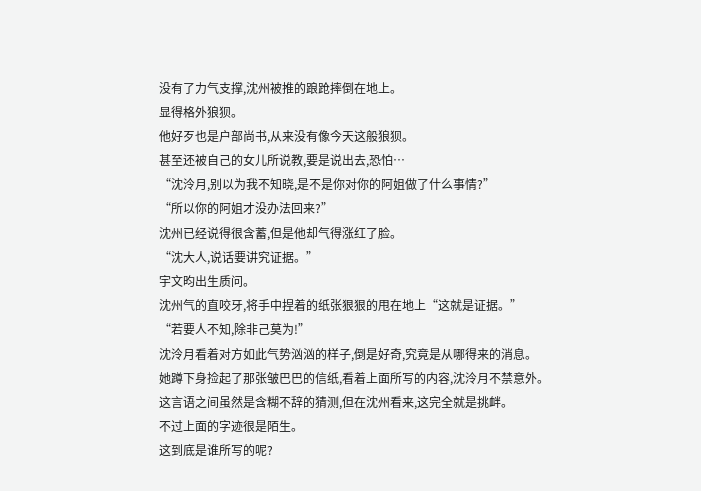没有了力气支撑,沈州被推的踉跄摔倒在地上。
显得格外狼狈。
他好歹也是户部尚书,从来没有像今天这般狼狈。
甚至还被自己的女儿所说教,要是说出去,恐怕…
“沈泠月,别以为我不知晓,是不是你对你的阿姐做了什么事情?”
“所以你的阿姐才没办法回来?”
沈州已经说得很含蓄,但是他却气得涨红了脸。
“沈大人,说话要讲究证据。”
宇文昀出生质问。
沈州气的直咬牙,将手中捏着的纸张狠狠的甩在地上“这就是证据。”
“若要人不知,除非己莫为!”
沈泠月看着对方如此气势汹汹的样子,倒是好奇,究竟是从哪得来的消息。
她蹲下身捡起了那张皱巴巴的信纸,看着上面所写的内容,沈泠月不禁意外。
这言语之间虽然是含糊不辞的猜测,但在沈州看来,这完全就是挑衅。
不过上面的字迹很是陌生。
这到底是谁所写的呢?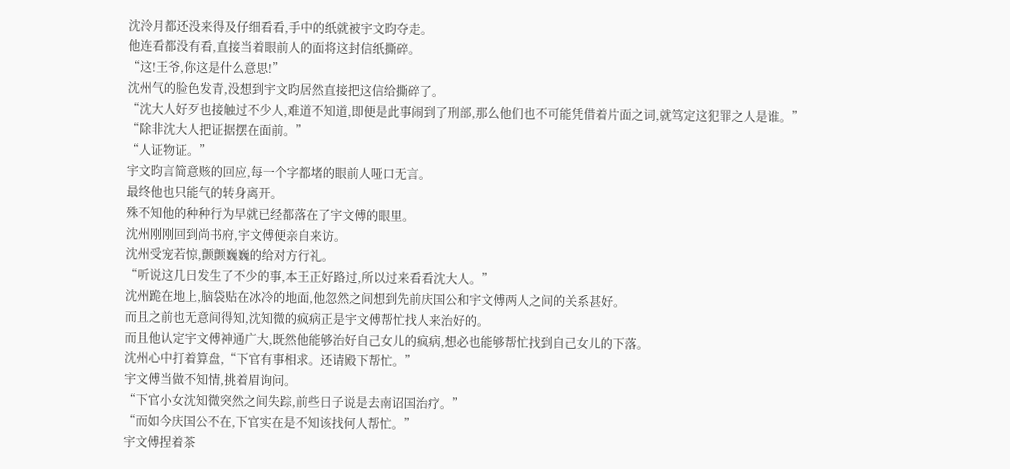沈泠月都还没来得及仔细看看,手中的纸就被宇文昀夺走。
他连看都没有看,直接当着眼前人的面将这封信纸撕碎。
“这!王爷,你这是什么意思!”
沈州气的脸色发青,没想到宇文昀居然直接把这信给撕碎了。
“沈大人好歹也接触过不少人,难道不知道,即便是此事闹到了刑部,那么他们也不可能凭借着片面之词,就笃定这犯罪之人是谁。”
“除非沈大人把证据摆在面前。”
“人证物证。”
宇文昀言简意赅的回应,每一个字都堵的眼前人哑口无言。
最终他也只能气的转身离开。
殊不知他的种种行为早就已经都落在了宇文傅的眼里。
沈州刚刚回到尚书府,宇文傅便亲自来访。
沈州受宠若惊,颤颤巍巍的给对方行礼。
“听说这几日发生了不少的事,本王正好路过,所以过来看看沈大人。”
沈州跪在地上,脑袋贴在冰冷的地面,他忽然之间想到先前庆国公和宇文傅两人之间的关系甚好。
而且之前也无意间得知,沈知微的疯病正是宇文傅帮忙找人来治好的。
而且他认定宇文傅神通广大,既然他能够治好自己女儿的疯病,想必也能够帮忙找到自己女儿的下落。
沈州心中打着算盘,“下官有事相求。还请殿下帮忙。”
宇文傅当做不知情,挑着眉询问。
“下官小女沈知微突然之间失踪,前些日子说是去南诏国治疗。”
“而如今庆国公不在,下官实在是不知该找何人帮忙。”
宇文傅捏着茶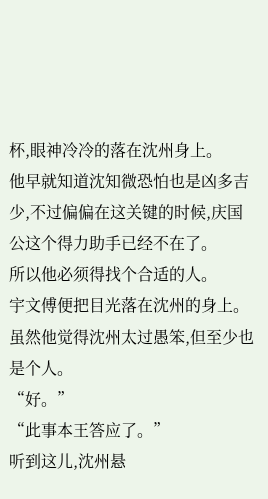杯,眼神冷冷的落在沈州身上。
他早就知道沈知微恐怕也是凶多吉少,不过偏偏在这关键的时候,庆国公这个得力助手已经不在了。
所以他必须得找个合适的人。
宇文傅便把目光落在沈州的身上。
虽然他觉得沈州太过愚笨,但至少也是个人。
“好。”
“此事本王答应了。”
听到这儿,沈州悬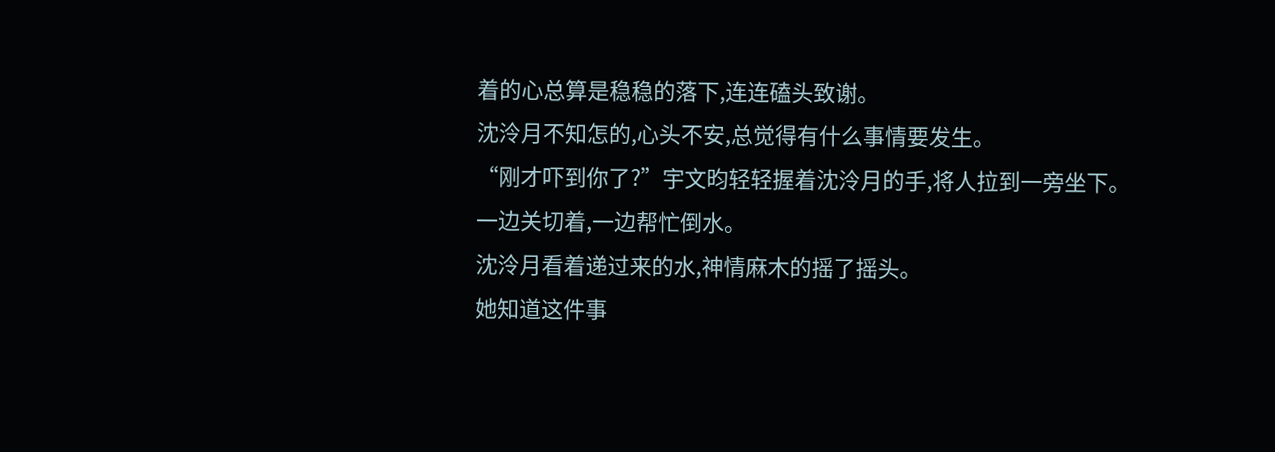着的心总算是稳稳的落下,连连磕头致谢。
沈泠月不知怎的,心头不安,总觉得有什么事情要发生。
“刚才吓到你了?”宇文昀轻轻握着沈泠月的手,将人拉到一旁坐下。
一边关切着,一边帮忙倒水。
沈泠月看着递过来的水,神情麻木的摇了摇头。
她知道这件事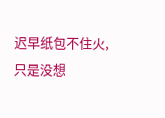迟早纸包不住火,只是没想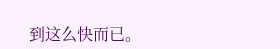到这么快而已。